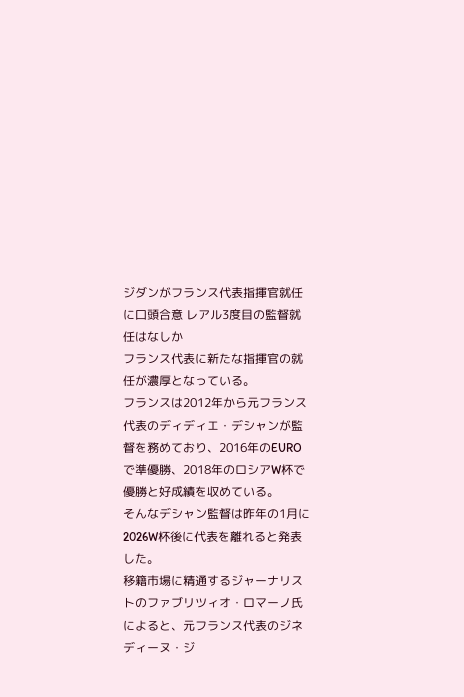ジダンがフランス代表指揮官就任に口頭合意 レアル3度目の監督就任はなしか
フランス代表に新たな指揮官の就任が濃厚となっている。
フランスは2012年から元フランス代表のディディエ・デシャンが監督を務めており、2016年のEUROで準優勝、2018年のロシアW杯で優勝と好成績を収めている。
そんなデシャン監督は昨年の1月に2026W杯後に代表を離れると発表した。
移籍市場に精通するジャーナリストのファブリツィオ・ロマーノ氏によると、元フランス代表のジネディーヌ・ジ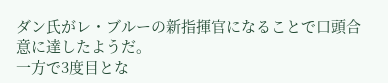ダン氏がレ・ブルーの新指揮官になることで口頭合意に達したようだ。
一方で3度目とな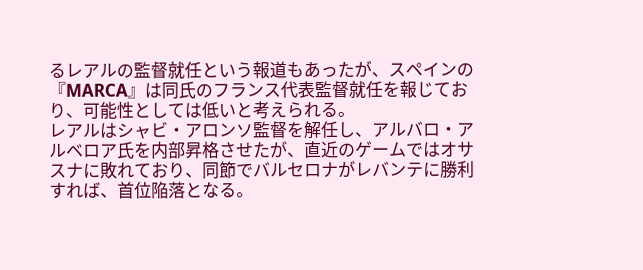るレアルの監督就任という報道もあったが、スペインの『MARCA』は同氏のフランス代表監督就任を報じており、可能性としては低いと考えられる。
レアルはシャビ・アロンソ監督を解任し、アルバロ・アルベロア氏を内部昇格させたが、直近のゲームではオサスナに敗れており、同節でバルセロナがレバンテに勝利すれば、首位陥落となる。